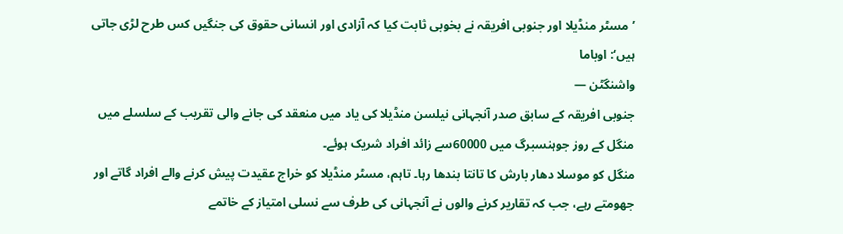’مسٹر منڈیلا اور جنوبی افریقہ نے بخوبی ثابت کیا کہ آزادی اور انسانی حقوق کی جنگیں کس طرح لڑی جاتی ہیں‘: اوباما
واشنگٹن —
جنوبی افریقہ کے سابق صدر آنجہانی نیلسن منڈیلا کی یاد میں منعقد کی جانے والی تقریب کے سلسلے میں منگل کے روز جوہنسبرگ میں 60000سے زائد افراد شریک ہوئے۔
منگل کو موسلا دھار بارش کا تانتا بندھا رہا۔ تاہم، مسٹر منڈیلا کو خراج عقیدت پیش کرنے والے افراد گاتے اور جھومتے رہے، جب کہ تقاریر کرنے والوں نے آنجہانی کی طرف سے نسلی امتیاز کے خاتمے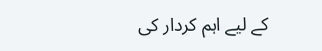کے لیے اہم کردار کی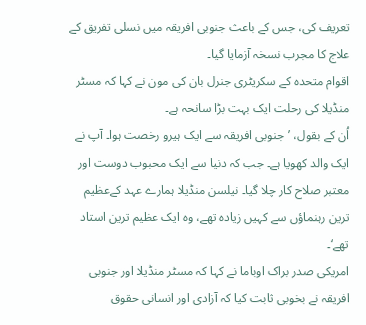تعریف کی، جس کے باعث جنوبی افریقہ میں نسلی تفریق کے علاج کا مجرب نسخہ آزمایا گیا۔
اقوام متحدہ کے سکریٹری جنرل بان کی مون نے کہا کہ مسٹر منڈیلا کی رحلت ایک بہت بڑا سانحہ ہے۔
اُن کے بقول، ’جنوبی افریقہ سے ایک ہیرو رخصت ہوا۔ آپ نے ایک والد کھویا ہے۔ جب کہ دنیا سے ایک محبوب دوست اور معتبر صلاح کار چلا گیا۔ نیلسن منڈیلا ہمارے عہد کےعظیم ترین رہنماؤں سے کہیں زیادہ تھے، وہ ایک عظیم ترین استاد تھے‘۔
امریکی صدر براک اوباما نے کہا کہ مسٹر منڈیلا اور جنوبی افریقہ نے بخوبی ثابت کیا کہ آزادی اور انسانی حقوق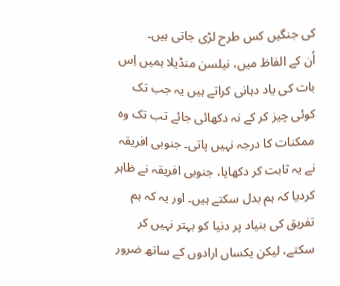کی جنگیں کس طرح لڑی جاتی ہیں۔
اُن کے الفاظ میں، نیلسن منڈیلا ہمیں اِس بات کی یاد دہانی کراتے ہیں یہ جب تک کوئی چیز کر کے نہ دکھائی جائے تب تک وہ ممکنات کا درجہ نہیں پاتی۔ جنوبی افریقہ نے یہ ثابت کر دکھایا، جنوبی افریقہ نے ظاہر کردیا کہ ہم بدل سکتے ہیں۔ اور یہ کہ ہم تفریق کی بنیاد پر دنیا کو بہتر نہیں کر سکتے، لیکن یکساں ارادوں کے ساتھ ضرور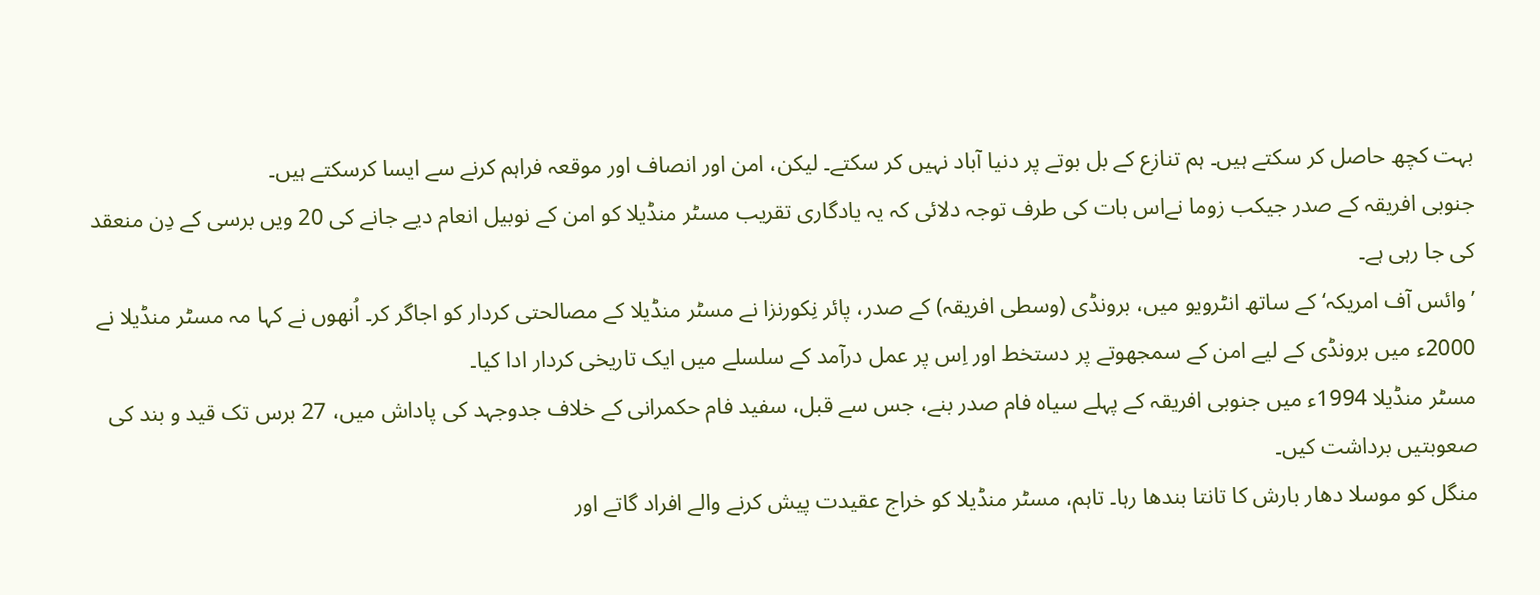بہت کچھ حاصل کر سکتے ہیں۔ ہم تنازع کے بل بوتے پر دنیا آباد نہیں کر سکتے۔ لیکن، امن اور انصاف اور موقعہ فراہم کرنے سے ایسا کرسکتے ہیں۔
جنوبی افریقہ کے صدر جیکب زوما نےاس بات کی طرف توجہ دلائی کہ یہ یادگاری تقریب مسٹر منڈیلا کو امن کے نوبیل انعام دیے جانے کی 20 ویں برسی کے دِن منعقد کی جا رہی ہے۔
’وائس آف امریکہ‘ کے ساتھ انٹرویو میں، برونڈی (وسطی افریقہ) کے صدر، پائر نِکورنزا نے مسٹر منڈیلا کے مصالحتی کردار کو اجاگر کر۔ اُنھوں نے کہا مہ مسٹر منڈیلا نے 2000ء میں برونڈی کے لیے امن کے سمجھوتے پر دستخط اور اِس پر عمل درآمد کے سلسلے میں ایک تاریخی کردار ادا کیا۔
مسٹر منڈیلا 1994ء میں جنوبی افریقہ کے پہلے سیاہ فام صدر بنے، جس سے قبل، سفید فام حکمرانی کے خلاف جدوجہد کی پاداش میں، 27 برس تک قید و بند کی صعوبتیں برداشت کیں۔
منگل کو موسلا دھار بارش کا تانتا بندھا رہا۔ تاہم، مسٹر منڈیلا کو خراج عقیدت پیش کرنے والے افراد گاتے اور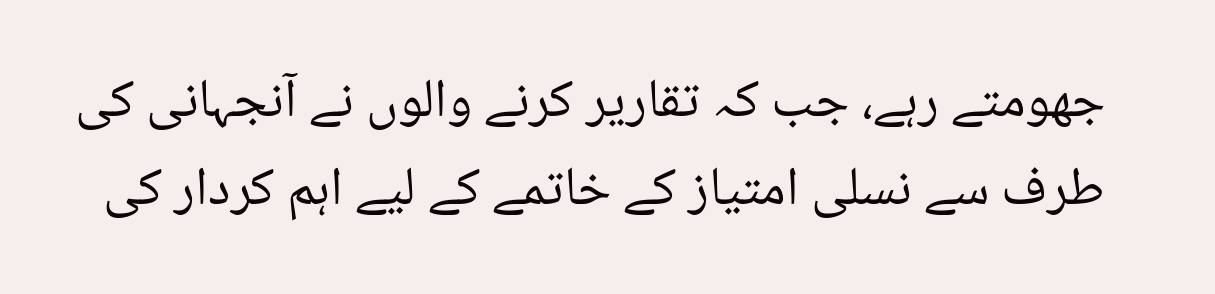جھومتے رہے، جب کہ تقاریر کرنے والوں نے آنجہانی کی طرف سے نسلی امتیاز کے خاتمے کے لیے اہم کردار کی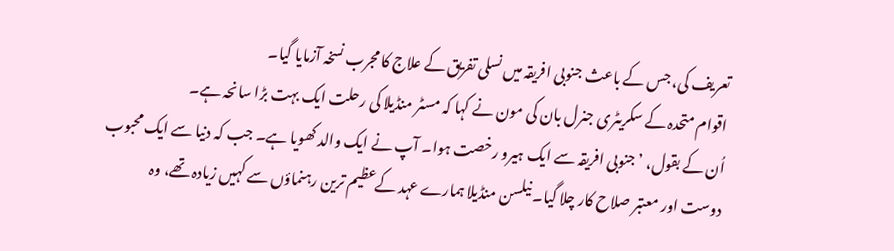تعریف کی، جس کے باعث جنوبی افریقہ میں نسلی تفریق کے علاج کا مجرب نسخہ آزمایا گیا۔
اقوام متحدہ کے سکریٹری جنرل بان کی مون نے کہا کہ مسٹر منڈیلا کی رحلت ایک بہت بڑا سانحہ ہے۔
اُن کے بقول، ’جنوبی افریقہ سے ایک ہیرو رخصت ہوا۔ آپ نے ایک والد کھویا ہے۔ جب کہ دنیا سے ایک محبوب دوست اور معتبر صلاح کار چلا گیا۔ نیلسن منڈیلا ہمارے عہد کےعظیم ترین رہنماؤں سے کہیں زیادہ تھے، وہ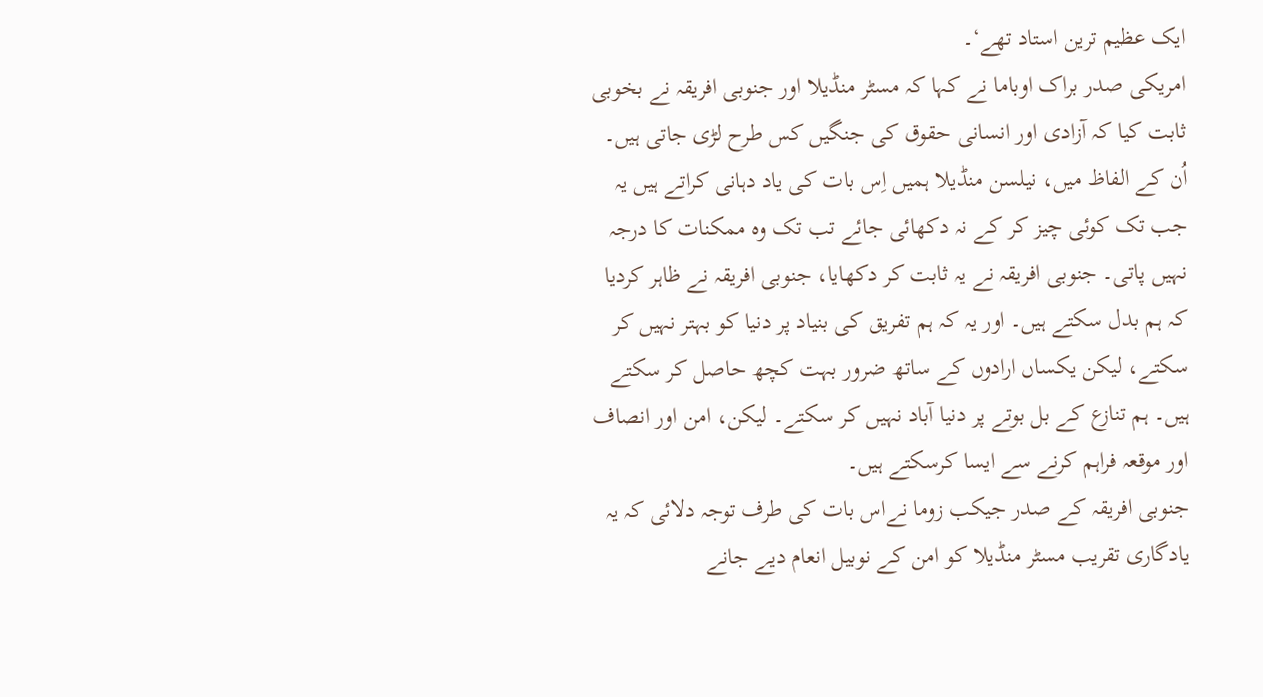ایک عظیم ترین استاد تھے‘۔
امریکی صدر براک اوباما نے کہا کہ مسٹر منڈیلا اور جنوبی افریقہ نے بخوبی ثابت کیا کہ آزادی اور انسانی حقوق کی جنگیں کس طرح لڑی جاتی ہیں۔
اُن کے الفاظ میں، نیلسن منڈیلا ہمیں اِس بات کی یاد دہانی کراتے ہیں یہ جب تک کوئی چیز کر کے نہ دکھائی جائے تب تک وہ ممکنات کا درجہ نہیں پاتی۔ جنوبی افریقہ نے یہ ثابت کر دکھایا، جنوبی افریقہ نے ظاہر کردیا کہ ہم بدل سکتے ہیں۔ اور یہ کہ ہم تفریق کی بنیاد پر دنیا کو بہتر نہیں کر سکتے، لیکن یکساں ارادوں کے ساتھ ضرور بہت کچھ حاصل کر سکتے ہیں۔ ہم تنازع کے بل بوتے پر دنیا آباد نہیں کر سکتے۔ لیکن، امن اور انصاف اور موقعہ فراہم کرنے سے ایسا کرسکتے ہیں۔
جنوبی افریقہ کے صدر جیکب زوما نےاس بات کی طرف توجہ دلائی کہ یہ یادگاری تقریب مسٹر منڈیلا کو امن کے نوبیل انعام دیے جانے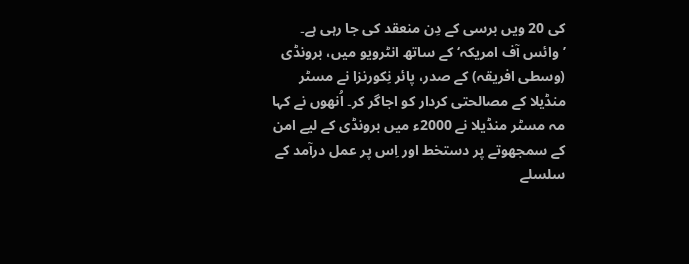کی 20 ویں برسی کے دِن منعقد کی جا رہی ہے۔
’وائس آف امریکہ‘ کے ساتھ انٹرویو میں، برونڈی (وسطی افریقہ) کے صدر، پائر نِکورنزا نے مسٹر منڈیلا کے مصالحتی کردار کو اجاگر کر۔ اُنھوں نے کہا مہ مسٹر منڈیلا نے 2000ء میں برونڈی کے لیے امن کے سمجھوتے پر دستخط اور اِس پر عمل درآمد کے سلسلے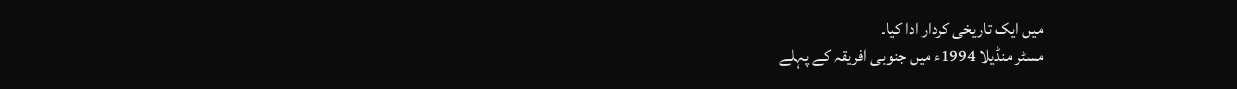میں ایک تاریخی کردار ادا کیا۔
مسٹر منڈیلا 1994ء میں جنوبی افریقہ کے پہلے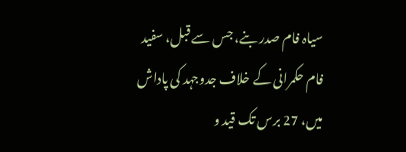سیاہ فام صدر بنے، جس سے قبل، سفید فام حکمرانی کے خلاف جدوجہد کی پاداش میں، 27 برس تک قید و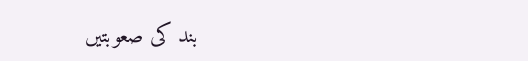بند کی صعوبتیں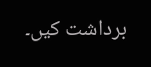برداشت کیں۔